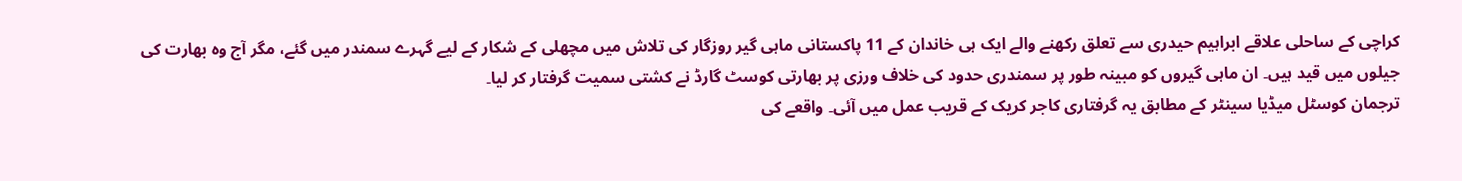کراچی کے ساحلی علاقے ابراہیم حیدری سے تعلق رکھنے والے ایک ہی خاندان کے 11 پاکستانی ماہی گیر روزگار کی تلاش میں مچھلی کے شکار کے لیے گہرے سمندر میں گئے، مگر آج وہ بھارت کی جیلوں میں قید ہیں۔ ان ماہی گیروں کو مبینہ طور پر سمندری حدود کی خلاف ورزی پر بھارتی کوسٹ گارڈ نے کشتی سمیت گرفتار کر لیا۔
ترجمان کوسٹل میڈیا سینٹر کے مطابق یہ گرفتاری کاجر کریک کے قریب عمل میں آئی۔ واقعے کی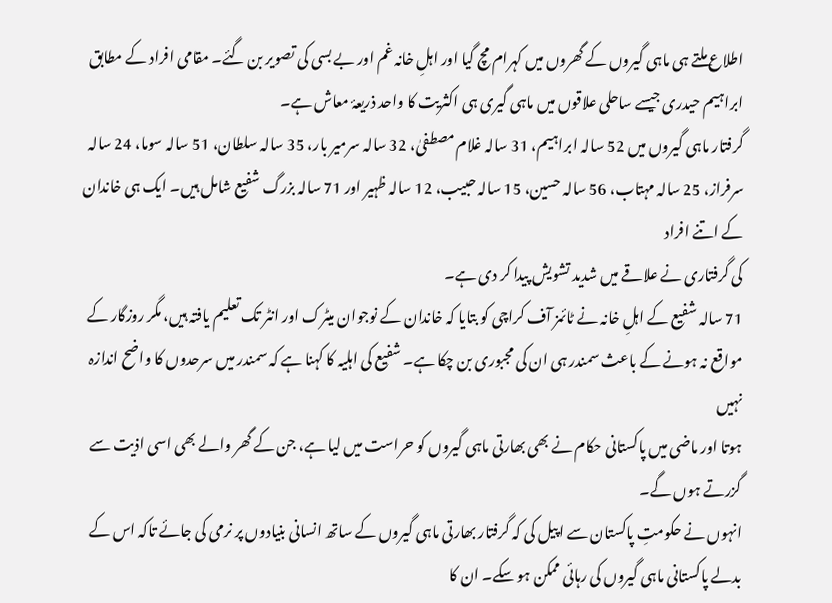اطلاع ملتے ہی ماہی گیروں کے گھروں میں کہرام مچ گیا اور اہلِ خانہ غم اور بے بسی کی تصویر بن گئے۔ مقامی افراد کے مطابق ابراہیم حیدری جیسے ساحلی علاقوں میں ماہی گیری ہی اکثریت کا واحد ذریعۂ معاش ہے۔
گرفتار ماہی گیروں میں 52 سالہ ابراہیم، 31 سالہ غلام مصطفیٰ، 32 سالہ سرمیر بار، 35 سالہ سلطان، 51 سالہ سوما، 24 سالہ سرفراز، 25 سالہ مہتاب، 56 سالہ حسین، 15 سالہ حبیب، 12 سالہ ظہیر اور 71 سالہ بزرگ شفیع شامل ہیں۔ ایک ہی خاندان کے اتنے افراد
کی گرفتاری نے علاقے میں شدید تشویش پیدا کر دی ہے۔
71 سالہ شفیع کے اہلِ خانہ نے ٹائمز آف کراچی کو بتایا کہ خاندان کے نوجوان میٹرک اور انٹر تک تعلیم یافتہ ہیں، مگر روزگار کے مواقع نہ ہونے کے باعث سمندر ہی ان کی مجبوری بن چکا ہے۔ شفیع کی اہلیہ کا کہنا ہے کہ سمندر میں سرحدوں کا واضح اندازہ نہیں
ہوتا اور ماضی میں پاکستانی حکام نے بھی بھارتی ماہی گیروں کو حراست میں لیا ہے، جن کے گھر والے بھی اسی اذیت سے گزرتے ہوں گے۔
انہوں نے حکومتِ پاکستان سے اپیل کی کہ گرفتار بھارتی ماہی گیروں کے ساتھ انسانی بنیادوں پر نرمی کی جائے تاکہ اس کے بدلے پاکستانی ماہی گیروں کی رہائی ممکن ہو سکے۔ ان کا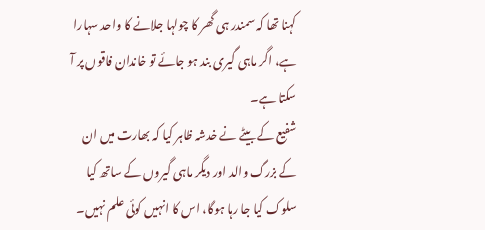کہنا تھا کہ سمندر ہی گھر کا چولہا جلانے کا واحد سہارا ہے، اگر ماہی گیری بند ہو جائے تو خاندان فاقوں پر آ سکتا ہے۔
شفیع کے بیٹے نے خدشہ ظاہر کیا کہ بھارت میں ان کے بزرگ والد اور دیگر ماہی گیروں کے ساتھ کیا سلوک کیا جا رہا ہوگا، اس کا انہیں کوئی علم نہیں۔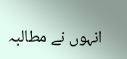انہوں نے مطالبہ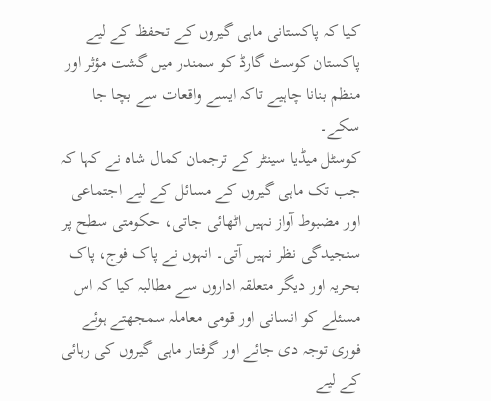کیا کہ پاکستانی ماہی گیروں کے تحفظ کے لیے پاکستان کوسٹ گارڈ کو سمندر میں گشت مؤثر اور منظم بنانا چاہیے تاکہ ایسے واقعات سے بچا جا سکے۔
کوسٹل میڈیا سینٹر کے ترجمان کمال شاہ نے کہا کہ جب تک ماہی گیروں کے مسائل کے لیے اجتماعی اور مضبوط آواز نہیں اٹھائی جاتی، حکومتی سطح پر سنجیدگی نظر نہیں آتی۔ انہوں نے پاک فوج، پاک بحریہ اور دیگر متعلقہ اداروں سے مطالبہ کیا کہ اس مسئلے کو انسانی اور قومی معاملہ سمجھتے ہوئے فوری توجہ دی جائے اور گرفتار ماہی گیروں کی رہائی کے لیے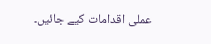عملی اقدامات کیے جائیں۔